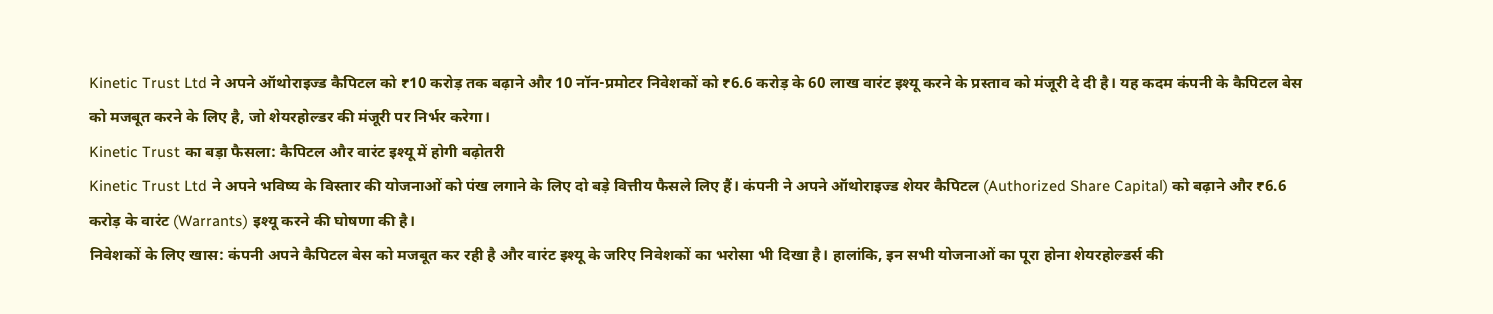Kinetic Trust Ltd ने अपने ऑथोराइज्ड कैपिटल को ₹10 करोड़ तक बढ़ाने और 10 नॉन-प्रमोटर निवेशकों को ₹6.6 करोड़ के 60 लाख वारंट इश्यू करने के प्रस्ताव को मंजूरी दे दी है। यह कदम कंपनी के कैपिटल बेस को मजबूत करने के लिए है, जो शेयरहोल्डर की मंजूरी पर निर्भर करेगा।
Kinetic Trust का बड़ा फैसला: कैपिटल और वारंट इश्यू में होगी बढ़ोतरी
Kinetic Trust Ltd ने अपने भविष्य के विस्तार की योजनाओं को पंख लगाने के लिए दो बड़े वित्तीय फैसले लिए हैं। कंपनी ने अपने ऑथोराइज्ड शेयर कैपिटल (Authorized Share Capital) को बढ़ाने और ₹6.6 करोड़ के वारंट (Warrants) इश्यू करने की घोषणा की है।
निवेशकों के लिए खास: कंपनी अपने कैपिटल बेस को मजबूत कर रही है और वारंट इश्यू के जरिए निवेशकों का भरोसा भी दिखा है। हालांकि, इन सभी योजनाओं का पूरा होना शेयरहोल्डर्स की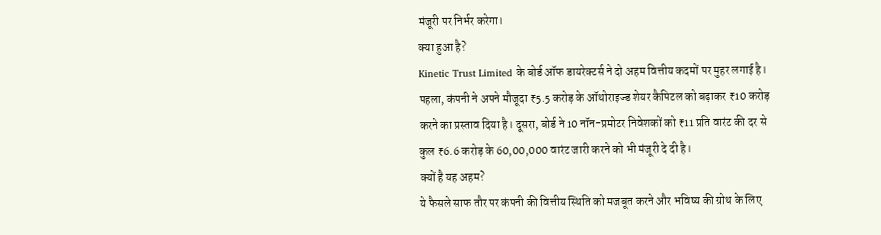मंजूरी पर निर्भर करेगा।
क्या हुआ है?
Kinetic Trust Limited के बोर्ड ऑफ डायरेक्टर्स ने दो अहम वित्तीय कदमों पर मुहर लगाई है। पहला, कंपनी ने अपने मौजूदा ₹5.5 करोड़ के ऑथोराइज्ड शेयर कैपिटल को बढ़ाकर ₹10 करोड़ करने का प्रस्ताव दिया है। दूसरा, बोर्ड ने 10 नॉन-प्रमोटर निवेशकों को ₹11 प्रति वारंट की दर से कुल ₹6.6 करोड़ के 60,00,000 वारंट जारी करने को भी मंजूरी दे दी है।
क्यों है यह अहम?
ये फैसले साफ तौर पर कंपनी की वित्तीय स्थिति को मजबूत करने और भविष्य की ग्रोथ के लिए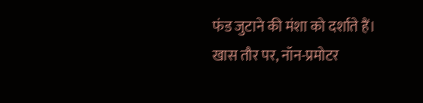फंड जुटाने की मंशा को दर्शाते हैं। खास तौर पर, नॉन-प्रमोटर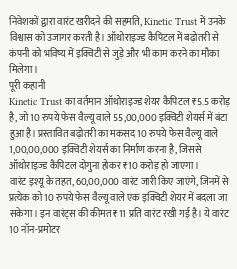निवेशकों द्वारा वारंट खरीदने की सहमति, Kinetic Trust में उनके विश्वास को उजागर करती है। ऑथोराइज्ड कैपिटल में बढ़ोतरी से कंपनी को भविष्य में इक्विटी से जुड़े और भी काम करने का मौका मिलेगा।
पूरी कहानी
Kinetic Trust का वर्तमान ऑथोराइज्ड शेयर कैपिटल ₹5.5 करोड़ है, जो 10 रुपये फेस वैल्यू वाले 55,00,000 इक्विटी शेयर्स में बंटा हुआ है। प्रस्तावित बढ़ोतरी का मकसद 10 रुपये फेस वैल्यू वाले 1,00,00,000 इक्विटी शेयर्स का निर्माण करना है, जिससे ऑथोराइज्ड कैपिटल दोगुना होकर ₹10 करोड़ हो जाएगा।
वारंट इश्यू के तहत, 60,00,000 वारंट जारी किए जाएंगे, जिनमें से प्रत्येक को 10 रुपये फेस वैल्यू वाले एक इक्विटी शेयर में बदला जा सकेगा। इन वारंट्स की कीमत ₹11 प्रति वारंट रखी गई है। ये वारंट 10 नॉन-प्रमोटर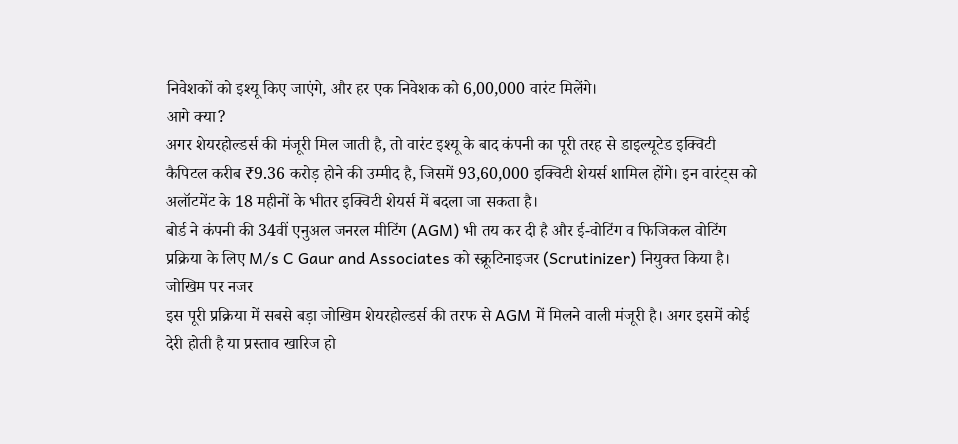निवेशकों को इश्यू किए जाएंगे, और हर एक निवेशक को 6,00,000 वारंट मिलेंगे।
आगे क्या?
अगर शेयरहोल्डर्स की मंजूरी मिल जाती है, तो वारंट इश्यू के बाद कंपनी का पूरी तरह से डाइल्यूटेड इक्विटी कैपिटल करीब ₹9.36 करोड़ होने की उम्मीद है, जिसमें 93,60,000 इक्विटी शेयर्स शामिल होंगे। इन वारंट्स को अलॉटमेंट के 18 महीनों के भीतर इक्विटी शेयर्स में बदला जा सकता है।
बोर्ड ने कंपनी की 34वीं एनुअल जनरल मीटिंग (AGM) भी तय कर दी है और ई-वोटिंग व फिजिकल वोटिंग प्रक्रिया के लिए M/s C Gaur and Associates को स्क्रूटिनाइजर (Scrutinizer) नियुक्त किया है।
जोखिम पर नजर
इस पूरी प्रक्रिया में सबसे बड़ा जोखिम शेयरहोल्डर्स की तरफ से AGM में मिलने वाली मंजूरी है। अगर इसमें कोई देरी होती है या प्रस्ताव खारिज हो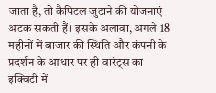जाता है, तो कैपिटल जुटाने की योजनाएं अटक सकती हैं। इसके अलावा, अगले 18 महीनों में बाजार की स्थिति और कंपनी के प्रदर्शन के आधार पर ही वारंट्स का इक्विटी में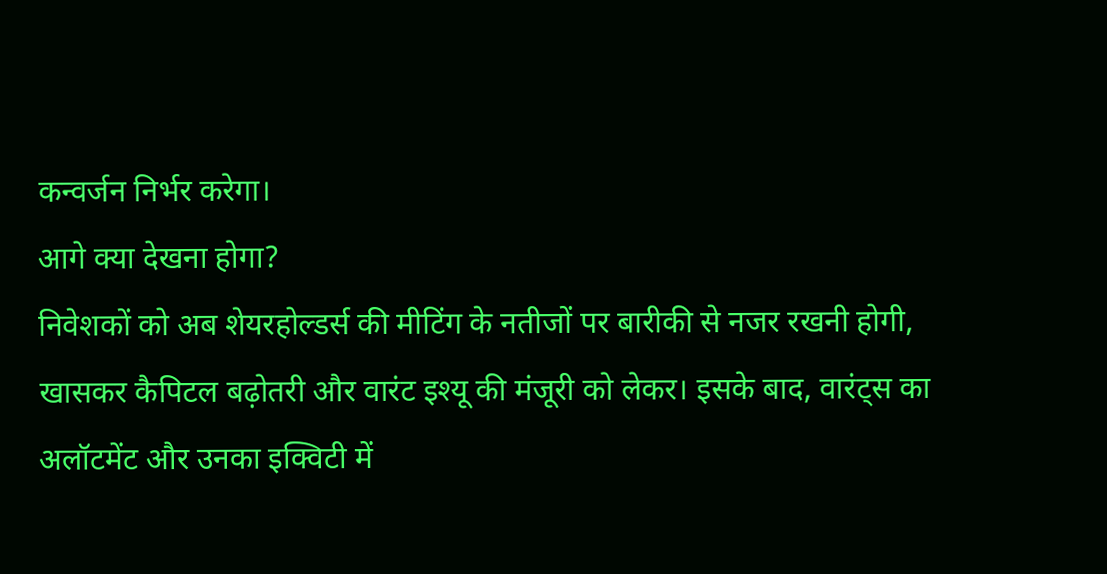कन्वर्जन निर्भर करेगा।
आगे क्या देखना होगा?
निवेशकों को अब शेयरहोल्डर्स की मीटिंग के नतीजों पर बारीकी से नजर रखनी होगी, खासकर कैपिटल बढ़ोतरी और वारंट इश्यू की मंजूरी को लेकर। इसके बाद, वारंट्स का अलॉटमेंट और उनका इक्विटी में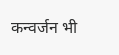कन्वर्जन भी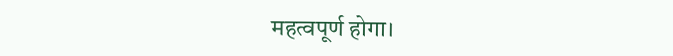महत्वपूर्ण होगा।